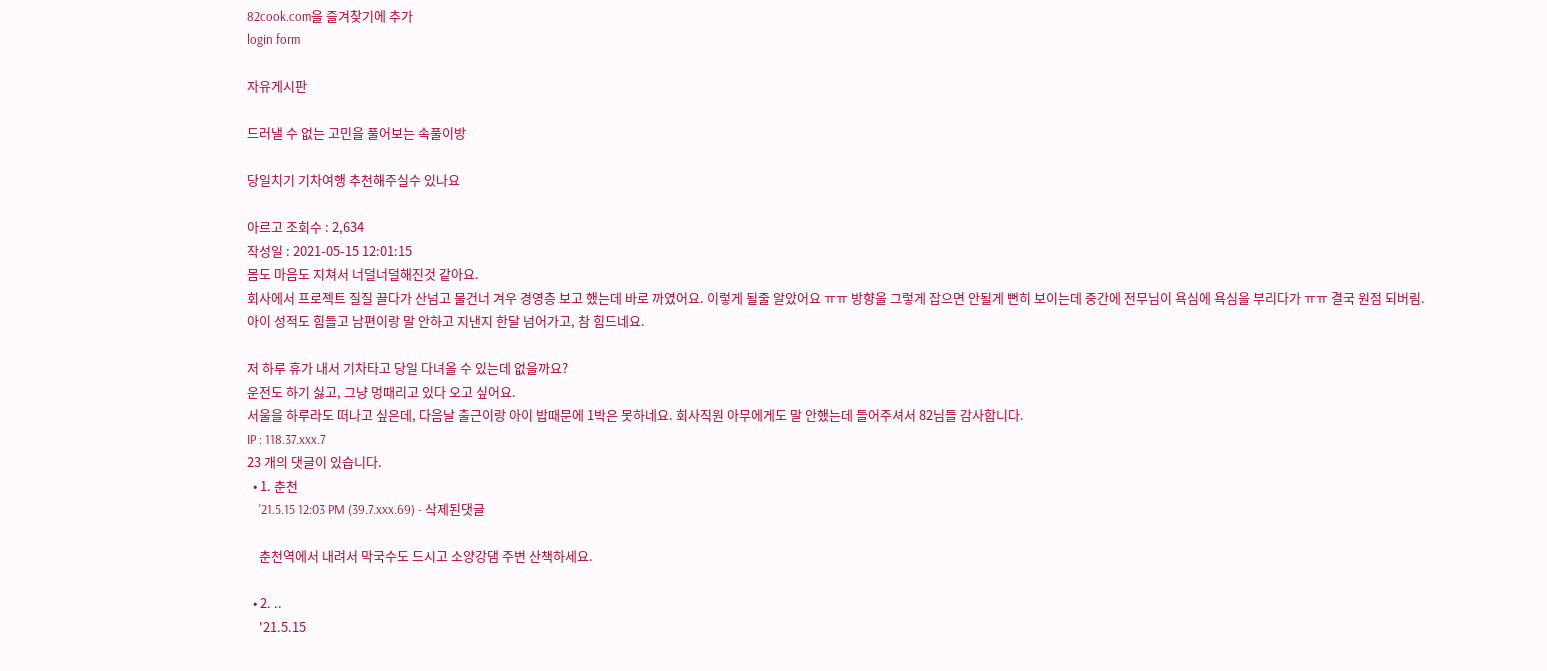82cook.com을 즐겨찾기에 추가
login form

자유게시판

드러낼 수 없는 고민을 풀어보는 속풀이방

당일치기 기차여행 추천해주실수 있나요

아르고 조회수 : 2,634
작성일 : 2021-05-15 12:01:15
몸도 마음도 지쳐서 너덜너덜해진것 같아요.
회사에서 프로젝트 질질 끌다가 산넘고 물건너 겨우 경영층 보고 했는데 바로 까였어요. 이렇게 될줄 알았어요 ㅠㅠ 방향을 그렇게 잡으면 안될게 뻔히 보이는데 중간에 전무님이 욕심에 욕심을 부리다가 ㅠㅠ 결국 원점 되버림.
아이 성적도 힘들고 남편이랑 말 안하고 지낸지 한달 넘어가고, 참 힘드네요.

저 하루 휴가 내서 기차타고 당일 다녀올 수 있는데 없을까요?
운전도 하기 싫고, 그냥 멍때리고 있다 오고 싶어요.
서울을 하루라도 떠나고 싶은데, 다음날 출근이랑 아이 밥때문에 1박은 못하네요. 회사직원 아무에게도 말 안했는데 들어주셔서 82님들 감사합니다.
IP : 118.37.xxx.7
23 개의 댓글이 있습니다.
  • 1. 춘천
    '21.5.15 12:03 PM (39.7.xxx.69) - 삭제된댓글

    춘천역에서 내려서 막국수도 드시고 소양강댐 주변 산책하세요.

  • 2. ..
    '21.5.15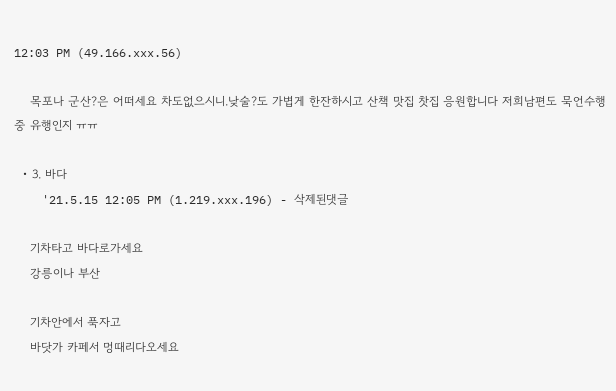12:03 PM (49.166.xxx.56)

    목포나 군산?은 어떠세요 차도없으시니.낮술?도 가볍게 한잔하시고 산책 맛집 찻집 응원합니다 저희남편도 묵언수행중 유행인지 ㅠㅠ

  • 3. 바다
    '21.5.15 12:05 PM (1.219.xxx.196) - 삭제된댓글

    기차타고 바다로가세요
    강릉이나 부산

    기차안에서 푹자고
    바닷가 카페서 멍때리다오세요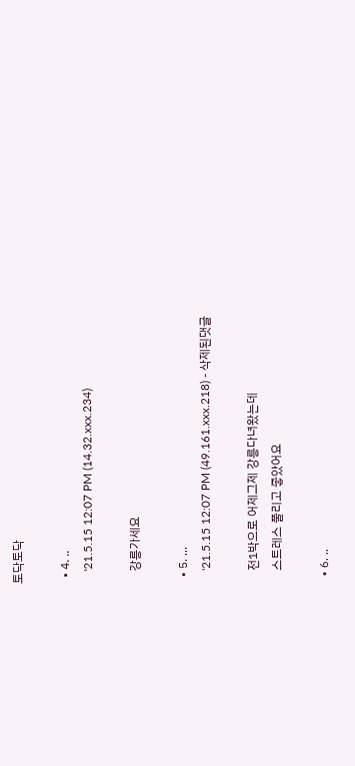토닥토닥

  • 4. ..
    '21.5.15 12:07 PM (14.32.xxx.234)

    강릉가세요

  • 5. ...
    '21.5.15 12:07 PM (49.161.xxx.218) - 삭제된댓글

    전1박으로 어제그제 강릉다녀왔는데
    스트레스 풀리고 좋았어요

  • 6. ..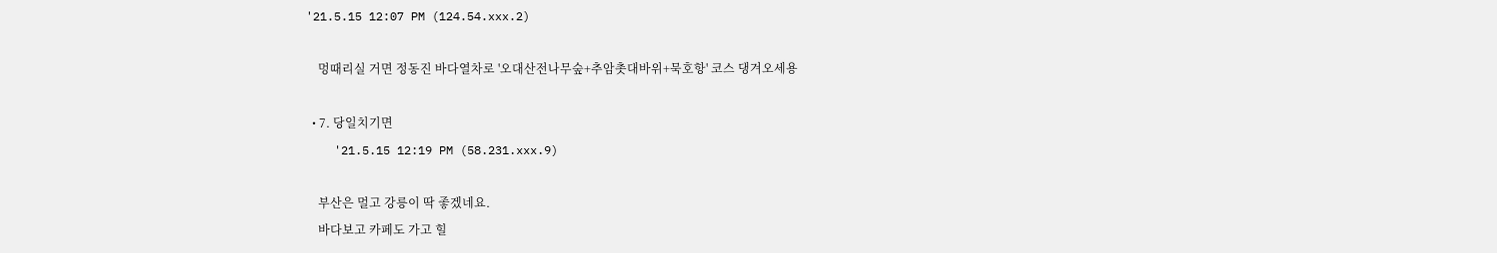'21.5.15 12:07 PM (124.54.xxx.2)

    멍때리실 거면 정동진 바다열차로 '오대산전나무숲+추암촛대바위+묵호항' 코스 댕겨오세용

  • 7. 당일치기면
    '21.5.15 12:19 PM (58.231.xxx.9)

    부산은 멀고 강릉이 딱 좋겠네요.
    바다보고 카페도 가고 힐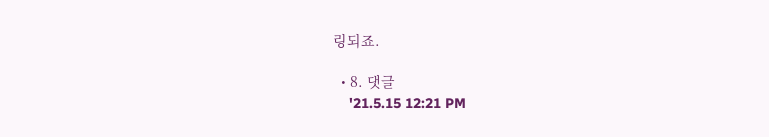링되죠.

  • 8. 댓글
    '21.5.15 12:21 PM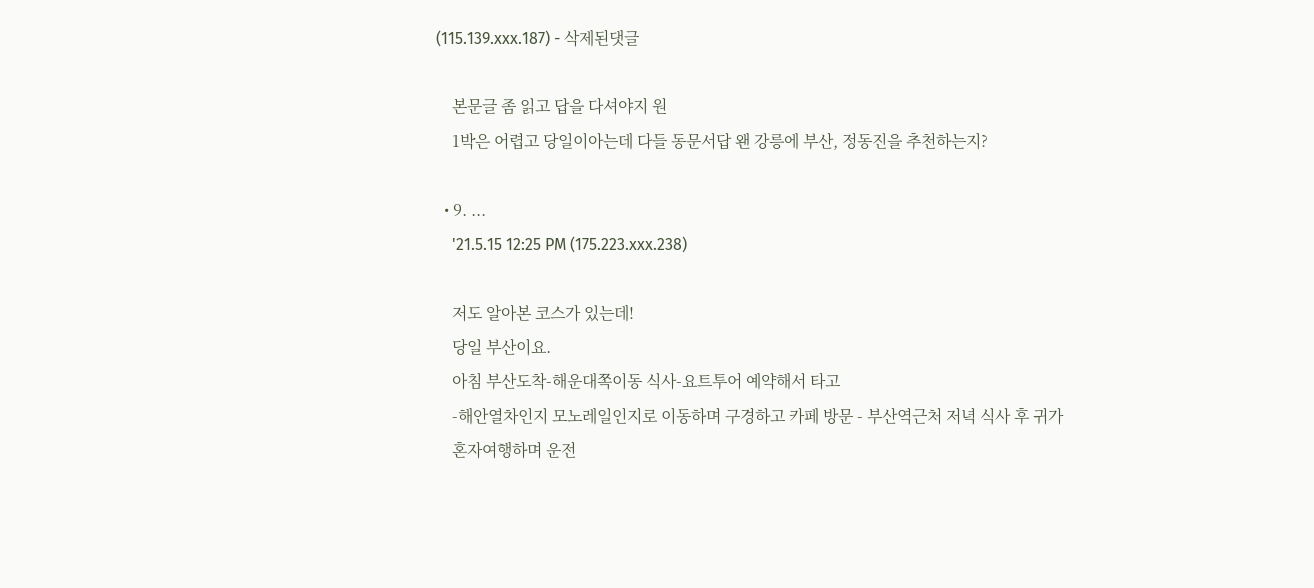(115.139.xxx.187) - 삭제된댓글

    본문글 좀 읽고 답을 다셔야지 원
    1박은 어렵고 당일이아는데 다들 동문서답 왠 강릉에 부산, 정동진을 추천하는지?

  • 9. ...
    '21.5.15 12:25 PM (175.223.xxx.238)

    저도 알아본 코스가 있는데!
    당일 부산이요.
    아침 부산도착-해운대쪽이동 식사-요트투어 예약해서 타고
    -해안열차인지 모노레일인지로 이동하며 구경하고 카페 방문 - 부산역근처 저녁 식사 후 귀가
    혼자여행하며 운전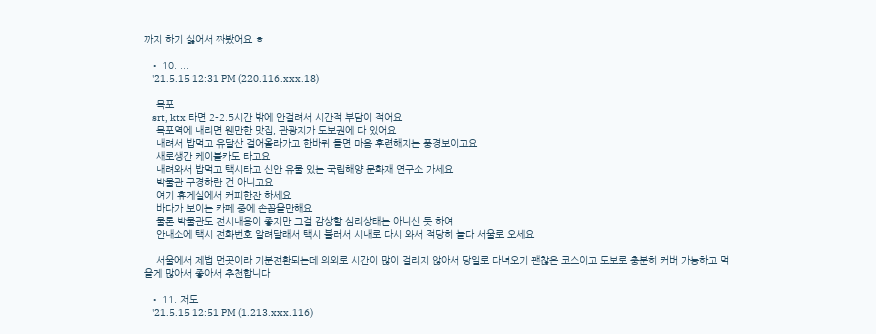까지 하기 싫어서 짜봤어요 ㅎ

  • 10. ...
    '21.5.15 12:31 PM (220.116.xxx.18)

    목포
    srt, ktx 타면 2-2.5시간 밖에 안걸려서 시간적 부담이 적어요
    목포역에 내리면 웬만한 맛집, 관광지가 도보권에 다 있어요
    내려서 밥먹고 유달산 걸어올라가고 한바퀴 돌면 마음 후련해지는 풍경보이고요
    새로생간 케이블카도 타고요
    내려와서 밥먹고 택시타고 신안 유물 있는 국립해양 문화재 연구소 가세요
    박물관 구경하란 건 아니고요
    여기 휴게실에서 커피한잔 하세요
    바다가 보이는 카페 중에 손꼽을만해요
    물론 박물관도 전시내용이 좋지만 그걸 감상할 심리상태는 아니신 듯 하여
    안내소에 택시 전화번호 알려달래서 택시 불러서 시내로 다시 와서 적당히 놀다 서울로 오세요

    서울에서 제법 먼곳이라 기분전환되는데 의외로 시간이 많이 걸리지 않아서 당일로 다녀오기 괜찮은 코스이고 도보로 충분히 커버 가능하고 먹을게 많아서 좋아서 추천합니다

  • 11. 저도
    '21.5.15 12:51 PM (1.213.xxx.116)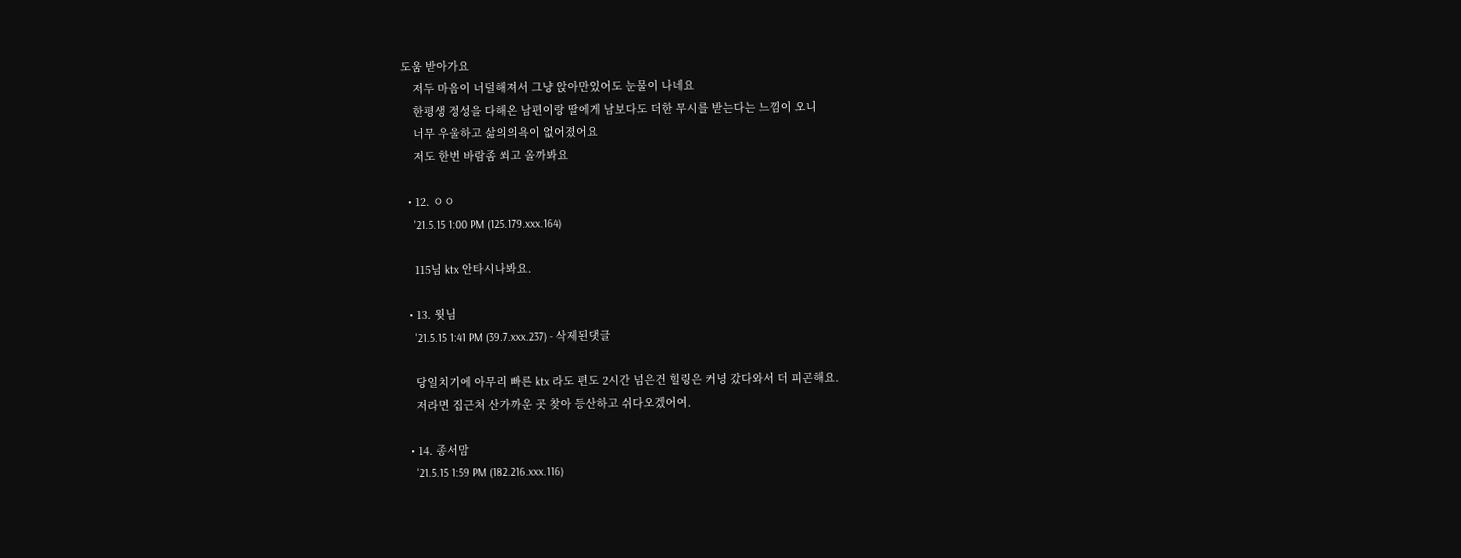도움 받아가요
    저두 마음이 너덜해져서 그냥 앉아만있어도 눈물이 나네요
    한평생 정성을 다해온 남편이랑 딸에게 남보다도 더한 무시를 받는다는 느낌이 오니
    너무 우울하고 삶의의욕이 없어졌어요
    저도 한번 바람좀 쐬고 올까봐요

  • 12. ㅇㅇ
    '21.5.15 1:00 PM (125.179.xxx.164)

    115님 ktx 안타시나봐요.

  • 13. 윗님
    '21.5.15 1:41 PM (39.7.xxx.237) - 삭제된댓글

    당일치기에 아무리 빠른 ktx 라도 편도 2시간 넘은건 힐링은 커녕 갔다와서 더 피곤해요.
    저라면 집근처 산가까운 곳 찾아 등산하고 쉬다오겠어여.

  • 14. 종서맘
    '21.5.15 1:59 PM (182.216.xxx.116)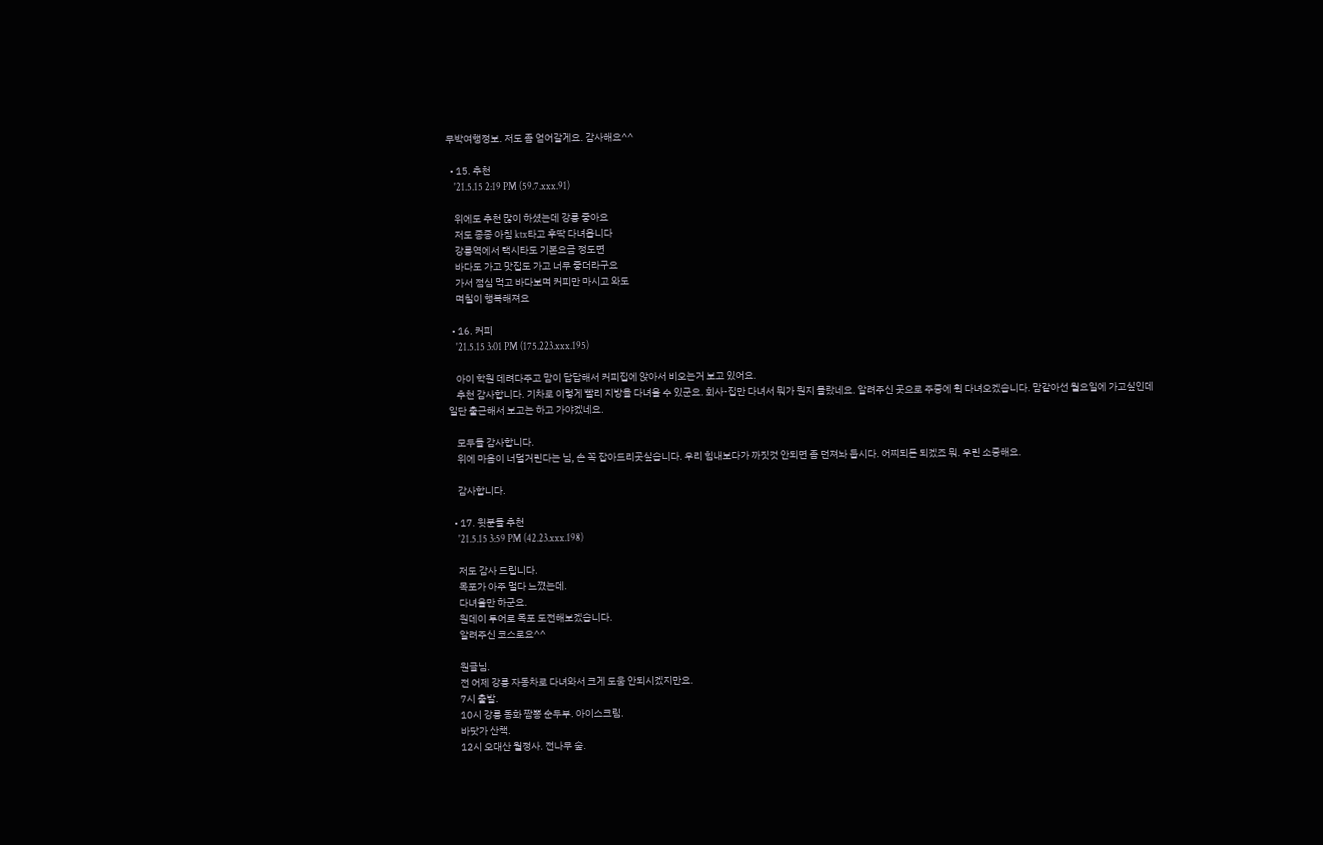무박여행정보. 저도 좀 얻어갈게요. 감사해요^^

  • 15. 추천
    '21.5.15 2:19 PM (59.7.xxx.91)

    위에도 추천 많이 하셨는데 강릉 좋아요
    저도 종종 아침 ktx타고 후딱 다녀옵니다
    강릉역에서 택시타도 기본요금 정도면
    바다도 가고 맛집도 가고 너무 좋더라구요
    가서 점심 먹고 바다보며 커피만 마시고 와도
    며칠이 행복해져요

  • 16. 커피
    '21.5.15 3:01 PM (175.223.xxx.195)

    아이 학원 데려다주고 맘이 답답해서 커피집에 앉아서 비오는거 보고 있어요.
    추천 감사합니다. 기차로 이렇게 빨리 지방을 다녀올 수 있군요. 회사-집만 다녀서 뭐가 뭔지 몰랐네요. 알려주신 곳으로 주중에 휙 다녀오겠습니다. 맘같아선 월요일에 가고싶인데 일단 출근해서 보고는 하고 가야겠네요.

    모두들 감사합니다.
    위에 마음이 너덜거린다는 님, 손 꼭 잡아드리곳싶습니다. 우리 힘내보다가 까짓것 안되면 좀 던져놔 둡시다. 어찌되든 되겠죠 뭐. 우린 소중해요.

    감사합니다.

  • 17. 윗분들 추천
    '21.5.15 3:59 PM (42.23.xxx.198)

    저도 감사 드립니다.
    목포가 아주 멀다 느꼈는데.
    다녀올만 하군요.
    원데이 투어로 목포 도전해보겠습니다.
    알려주신 코스로요^^

    원글님.
    전 어제 강릉 자동차로 다녀와서 크게 도움 안되시겠지만요.
    7시 출발.
    10시 강릉 동화 짬뽕 순두부. 아이스크림.
    바닷가 산책.
    12시 오대산 월정사. 전나무 숲.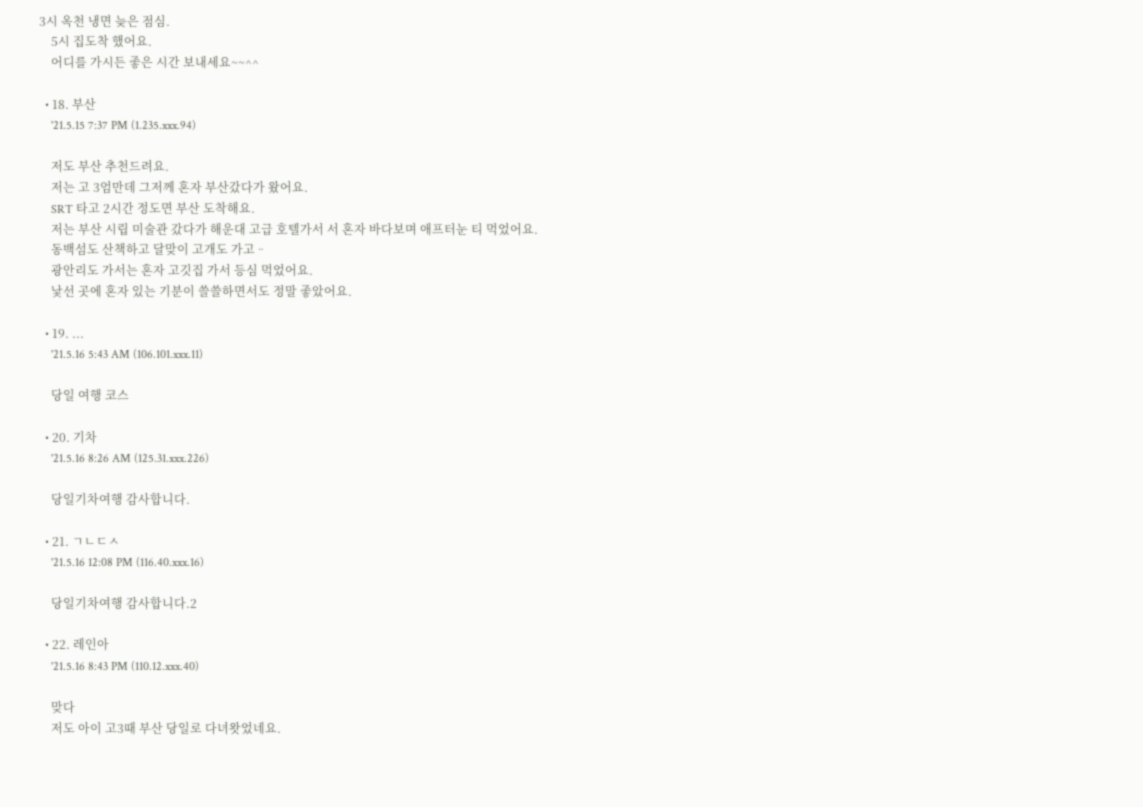3시 옥천 냉면 늦은 점심.
    5시 집도착 했어요.
    어디를 가시든 좋은 시간 보내세요~~^^

  • 18. 부산
    '21.5.15 7:37 PM (1.235.xxx.94)

    저도 부산 추천드려요.
    저는 고 3엄만데 그저께 혼자 부산갔다가 왔어요.
    SRT 타고 2시간 정도면 부산 도착해요.
    저는 부산 시립 미술관 갔다가 해운대 고급 호텔가서 서 혼자 바다보며 애프터눈 티 먹었어요.
    동백섬도 산책하고 달맞이 고개도 가고ᆢ
    광안리도 가서는 혼자 고깃집 가서 등심 먹었어요.
    낯선 곳에 혼자 있는 기분이 쓸쓸하면서도 정말 좋았어요.

  • 19. ...
    '21.5.16 5:43 AM (106.101.xxx.11)

    당일 여행 코스

  • 20. 기차
    '21.5.16 8:26 AM (125.31.xxx.226)

    당일기차여행 감사합니다.

  • 21. ㄱㄴㄷㅅ
    '21.5.16 12:08 PM (116.40.xxx.16)

    당일기차여행 감사합니다.2

  • 22. 레인아
    '21.5.16 8:43 PM (110.12.xxx.40)

    맞다
    저도 아이 고3때 부산 당일로 다녀왓었네요.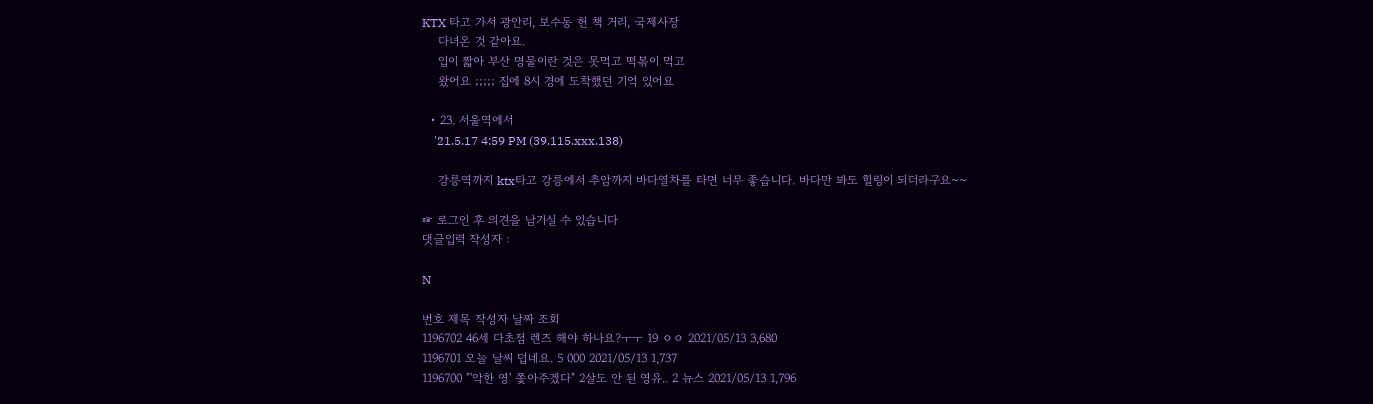KTX 타고 가서 광안리, 보수동 헌 책 거리, 국제사장
    다녀온 것 같아요.
    입이 짧아 부산 명물이란 것은 못먹고 떡볶이 먹고
    왔어요 ;;;;; 집에 8시 경에 도착했던 기억 있어요

  • 23. 서울역에서
    '21.5.17 4:59 PM (39.115.xxx.138)

    강릉역까지 ktx타고 강릉에서 추암까지 바다열차를 타면 너무 좋습니다. 바다만 봐도 힐링이 되더라구요~~

☞ 로그인 후 의견을 남기실 수 있습니다
댓글입력 작성자 :

N

번호 제목 작성자 날짜 조회
1196702 46세 다초점 렌즈 해야 하나요?ㅜㅜ 19 ㅇㅇ 2021/05/13 3,680
1196701 오늘 날씨 덥네요. 5 000 2021/05/13 1,737
1196700 "'악한 영' 쫓아주겠다" 2살도 안 된 영유.. 2 뉴스 2021/05/13 1,796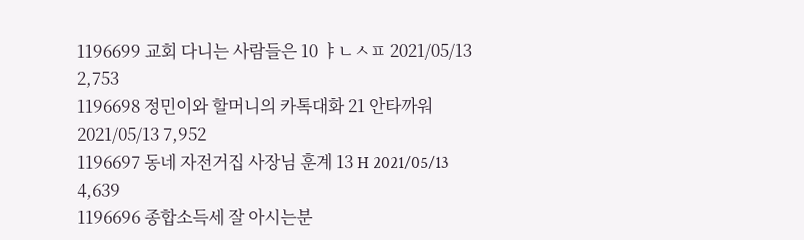1196699 교회 다니는 사람들은 10 ㅑㄴㅅㅍ 2021/05/13 2,753
1196698 정민이와 할머니의 카톡대화 21 안타까워 2021/05/13 7,952
1196697 동네 자전거집 사장님 훈계 13 H 2021/05/13 4,639
1196696 종합소득세 잘 아시는분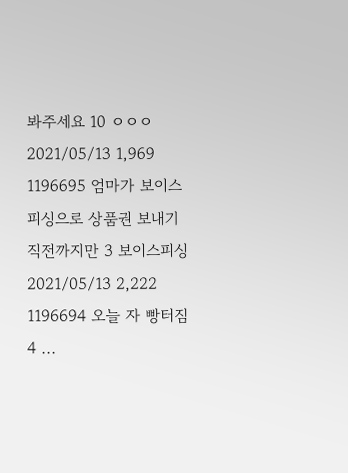봐주세요 10 ㅇㅇㅇ 2021/05/13 1,969
1196695 엄마가 보이스피싱으로 상품권 보내기직전까지만 3 보이스피싱 2021/05/13 2,222
1196694 오늘 자 빵터짐 4 ...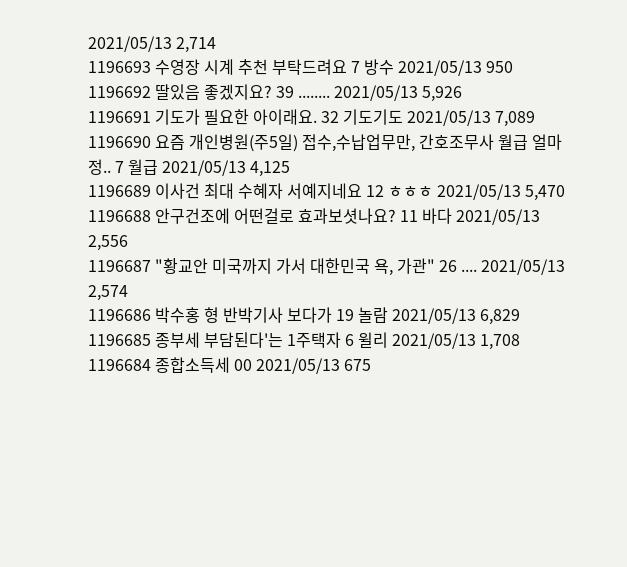2021/05/13 2,714
1196693 수영장 시계 추천 부탁드려요 7 방수 2021/05/13 950
1196692 딸있음 좋겠지요? 39 ........ 2021/05/13 5,926
1196691 기도가 필요한 아이래요. 32 기도기도 2021/05/13 7,089
1196690 요즘 개인병원(주5일) 접수,수납업무만, 간호조무사 월급 얼마정.. 7 월급 2021/05/13 4,125
1196689 이사건 최대 수혜자 서예지네요 12 ㅎㅎㅎ 2021/05/13 5,470
1196688 안구건조에 어떤걸로 효과보셧나요? 11 바다 2021/05/13 2,556
1196687 "황교안 미국까지 가서 대한민국 욕, 가관" 26 .... 2021/05/13 2,574
1196686 박수홍 형 반박기사 보다가 19 놀람 2021/05/13 6,829
1196685 종부세 부담된다'는 1주택자 6 윌리 2021/05/13 1,708
1196684 종합소득세 00 2021/05/13 675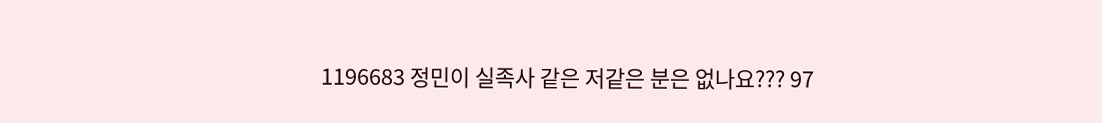1196683 정민이 실족사 같은 저같은 분은 없나요??? 97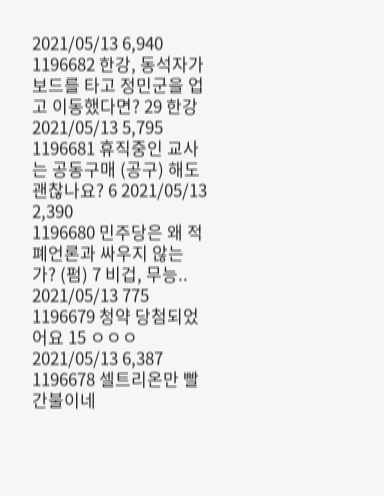2021/05/13 6,940
1196682 한강, 동석자가 보드를 타고 정민군을 업고 이동했다면? 29 한강 2021/05/13 5,795
1196681 휴직중인 교사는 공동구매 (공구) 해도 괜찮나요? 6 2021/05/13 2,390
1196680 민주당은 왜 적폐언론과 싸우지 않는가? (펌) 7 비겁, 무능.. 2021/05/13 775
1196679 청약 당첨되었어요 15 ㅇㅇㅇ 2021/05/13 6,387
1196678 셀트리온만 빨간불이네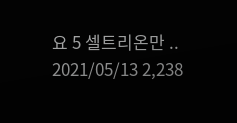요 5 셀트리온만 .. 2021/05/13 2,238